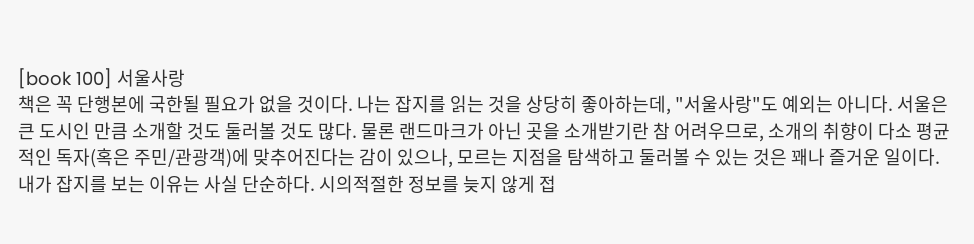[book 100] 서울사랑
책은 꼭 단행본에 국한될 필요가 없을 것이다. 나는 잡지를 읽는 것을 상당히 좋아하는데, "서울사랑"도 예외는 아니다. 서울은 큰 도시인 만큼 소개할 것도 둘러볼 것도 많다. 물론 랜드마크가 아닌 곳을 소개받기란 참 어려우므로, 소개의 취향이 다소 평균적인 독자(혹은 주민/관광객)에 맞추어진다는 감이 있으나, 모르는 지점을 탐색하고 둘러볼 수 있는 것은 꽤나 즐거운 일이다.
내가 잡지를 보는 이유는 사실 단순하다. 시의적절한 정보를 늦지 않게 접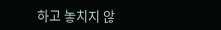하고 놓치지 않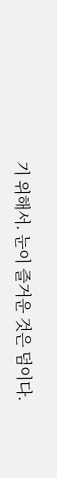기 위해서. 눈이 즐거운 것은 덤이다.